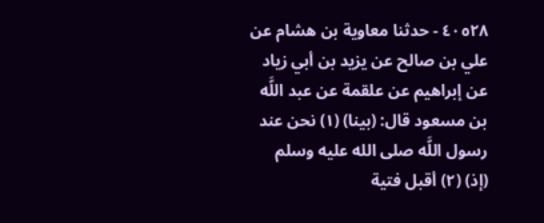٤٠٥٢٨ - حدثنا معاوية بن هشام عن علي بن صالح عن يزيد بن أبي زياد عن إبراهيم عن علقمة عن عبد اللَّه بن مسعود قال: (بينا) (١) نحن عند رسول اللَّه صلى الله عليه وسلم (إذ) (٢) أقبل فتية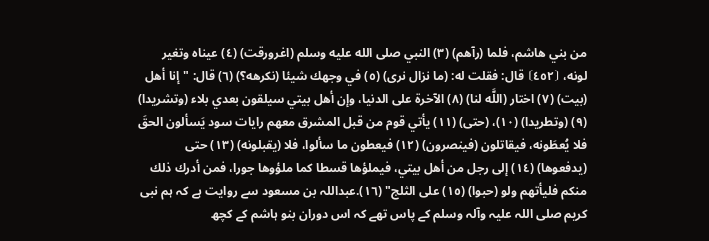من بني هاشم، فلما (رآهم) (٣) النبي صلى الله عليه وسلم (اغرورقت) (٤) عيناه وتغير لونه، ⦗٤٥٢⦘ قال: فقلت له: (ما نزال نرى) (٥) في وجهك شيئا (نكرهه؟) (٦) قال: "إنا أهل (بيت) (٧) اختار (اللَّه لنا) (٨) الآخرة على الدنيا، وإن أهل بيتي سيلقون بعدي بلاء (وتشريدا) (٩) (وتطريدا) (١٠)، (حتى) (١١) يأتي قوم من قبل المشرق معهم رايات سود يَسألون الحقَ فلا يُعطَونه، فيقاتلون (فينصرون) (١٢) فيعطون ما سألوا، فلا (يقبلونه) (١٣) حتى (يدفعوها) (١٤) إلى رجل من أهل بيتي، فيملؤها قسطا كما ملؤوها جورا، فمن أدرك ذلك منكم فليأتهم ولو (حبوا) (١٥) على الثلج" (١٦).عبداللہ بن مسعود سے روایت ہے کہ ہم نبی کریم صلی اللہ علیہ وآلہ وسلم کے پاس تھے کہ اس دوران بنو ہاشم کے کچھ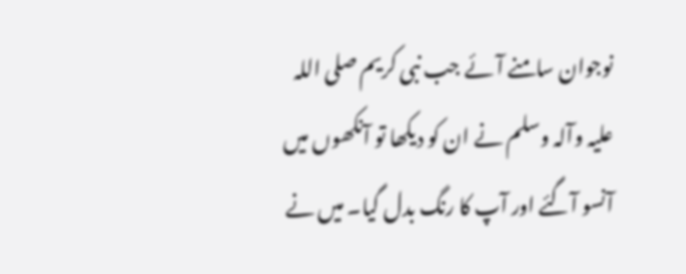نوجوان سامنے آئے جب نبی کریم صلی اللہ علیہ وآلہ وسلم نے ان کو دیکھا تو آنکھوں میں آنسو آگئے اور آپ کا رنگ بدل گیا۔ میں نے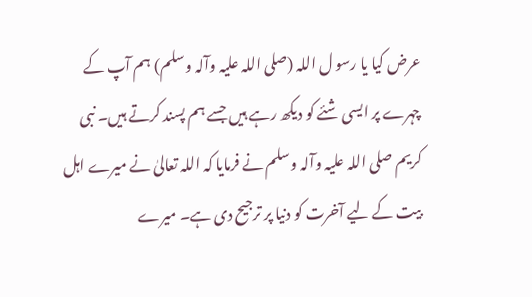عرض کیا یا رسو ل اللہ (صلی اللہ علیہ وآلہ وسلم) ہم آپ کے چہرے پر ایسی شئے کو دیکھ رہے ہیں جسے ہم پسند کرتے ہیں۔ نبی کریم صلی اللہ علیہ وآلہ وسلم نے فرمایا کہ اللہ تعالیٰ نے میرے اہل بیت کے لیے آخرت کو دنیا پر ترجیح دی ہے۔ میرے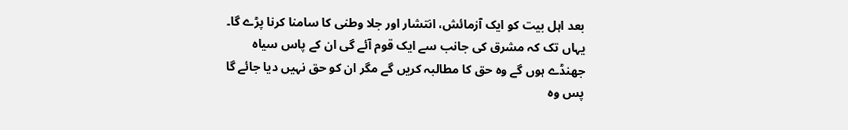بعد اہل بیت کو ایک آزمائش، انتشار اور جلا وطنی کا سامنا کرنا پڑے گا۔ یہاں تک کہ مشرق کی جانب سے ایک قوم آئے گی ان کے پاس سیاہ جھنڈے ہوں گے وہ حق کا مطالبہ کریں گے مگر ان کو حق نہیں دیا جائے گا پس وہ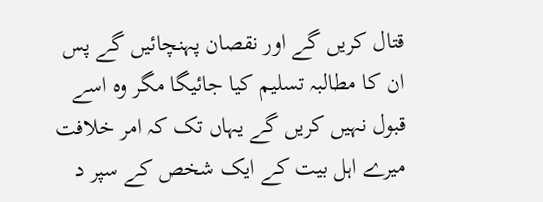قتال کریں گے اور نقصان پہنچائیں گے پس ان کا مطالبہ تسلیم کیا جائیگا مگر وہ اسے قبول نہیں کریں گے یہاں تک کہ امر خلافت میرے اہل بیت کے ایک شخص کے سپر د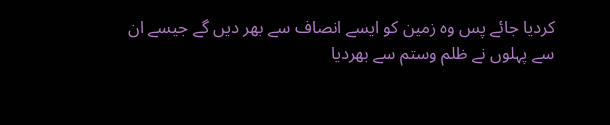کردیا جائے پس وہ زمین کو ایسے انصاف سے بھر دیں گے جیسے ان سے پہلوں نے ظلم وستم سے بھردیا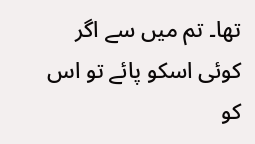تھا۔ تم میں سے اگر کوئی اسکو پائے تو اس کو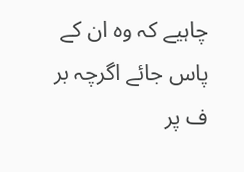چاہیے کہ وہ ان کے پاس جائے اگرچہ بر ف پر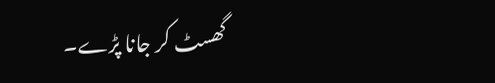گھسٹ کر جانا پڑے۔